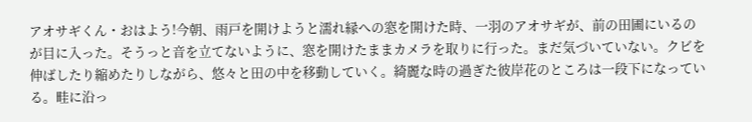アオサギくん・おはよう!今朝、雨戸を開けようと濡れ縁への窓を開けた時、一羽のアオサギが、前の田圃にいるのが目に入った。そうっと音を立てないように、窓を開けたままカメラを取りに行った。まだ気づいていない。クビを伸ばしたり縮めたりしながら、悠々と田の中を移動していく。綺麗な時の過ぎた彼岸花のところは一段下になっている。畦に沿っ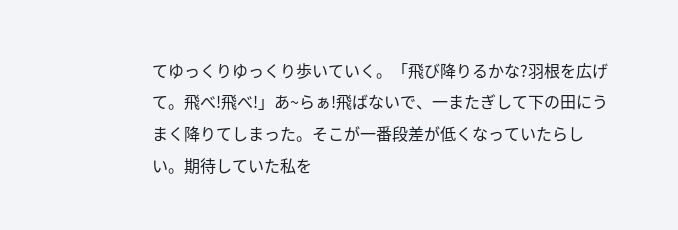てゆっくりゆっくり歩いていく。「飛び降りるかな?羽根を広げて。飛べ!飛べ!」あ~らぁ!飛ばないで、一またぎして下の田にうまく降りてしまった。そこが一番段差が低くなっていたらしい。期待していた私を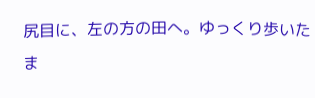尻目に、左の方の田へ。ゆっくり歩いたま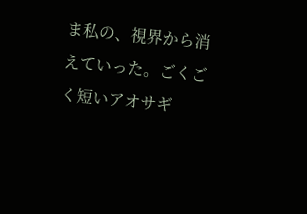ま私の、視界から消えていった。ごくごく短いアオサギ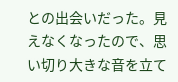との出会いだった。見えなくなったので、思い切り大きな音を立て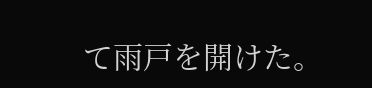て雨戸を開けた。